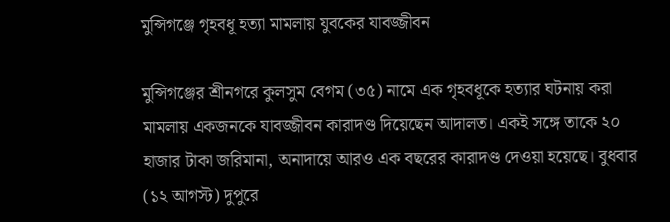মুন্সিগঞ্জে গৃহবধূ হত্যা মামলায় যুবকের যাবজ্জীবন

মুন্সিগঞ্জের শ্রীনগরে কুলসুম বেগম (৩৫) নামে এক গৃহবধূকে হত্যার ঘটনায় করা মামলায় একজনকে যাবজ্জীবন কারাদণ্ড দিয়েছেন আদালত। একই সঙ্গে তাকে ২০ হাজার টাকা জরিমানা, অনাদায়ে আরও এক বছরের কারাদণ্ড দেওয়া হয়েছে। বুধবার (১২ আগস্ট) দুপুরে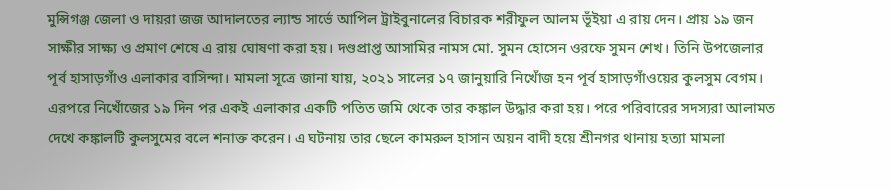মুন্সিগঞ্জ জেলা ও দায়রা জজ আদালতের ল্যান্ড সার্ভে আপিল ট্রাইবুনালের বিচারক শরীফুল আলম ভূঁইয়া এ রায় দেন। প্রায় ১৯ জন সাক্ষীর সাক্ষ্য ও প্রমাণ শেষে এ রায় ঘোষণা করা হয়। দণ্ডপ্রাপ্ত আসামির নামস মো. সুমন হোসেন ওরফে সুমন শেখ। তিনি উপজেলার পূর্ব হাসাড়গাঁও এলাকার বাসিন্দা। মামলা সূত্রে জানা যায়, ২০২১ সালের ১৭ জানুয়ারি নিখোঁজ হন পূর্ব হাসাড়গাঁওয়ের কুলসুম বেগম। এরপরে নিখোঁজের ১৯ দিন পর একই এলাকার একটি পতিত জমি থেকে তার কঙ্কাল উদ্ধার করা হয়। পরে পরিবারের সদস্যরা আলামত দেখে কঙ্কালটি কুলসুমের বলে শনাক্ত করেন। এ ঘটনায় তার ছেলে কামরুল হাসান অয়ন বাদী হয়ে শ্রীনগর থানায় হত্যা মামলা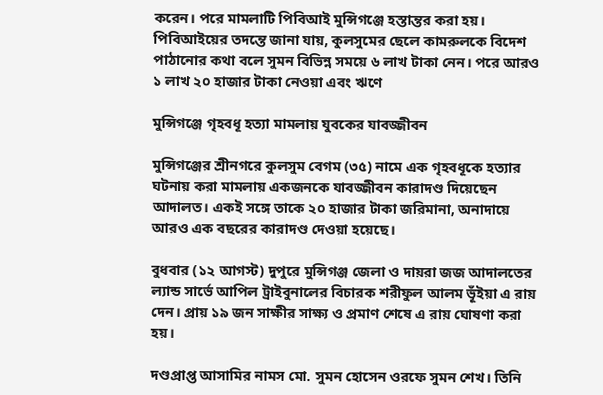করেন। পরে মামলাটি পিবিআই মুন্সিগঞ্জে হস্তান্তর করা হয়। পিবিআইয়ের তদন্তে জানা যায়, কুলসুমের ছেলে কামরুলকে বিদেশ পাঠানোর কথা বলে সুমন বিভিন্ন সময়ে ৬ লাখ টাকা নেন। পরে আরও ১ লাখ ২০ হাজার টাকা নেওয়া এবং ঋণে

মুন্সিগঞ্জে গৃহবধূ হত্যা মামলায় যুবকের যাবজ্জীবন

মুন্সিগঞ্জের শ্রীনগরে কুলসুম বেগম (৩৫) নামে এক গৃহবধূকে হত্যার ঘটনায় করা মামলায় একজনকে যাবজ্জীবন কারাদণ্ড দিয়েছেন আদালত। একই সঙ্গে তাকে ২০ হাজার টাকা জরিমানা, অনাদায়ে আরও এক বছরের কারাদণ্ড দেওয়া হয়েছে।

বুধবার (১২ আগস্ট) দুপুরে মুন্সিগঞ্জ জেলা ও দায়রা জজ আদালতের ল্যান্ড সার্ভে আপিল ট্রাইবুনালের বিচারক শরীফুল আলম ভূঁইয়া এ রায় দেন। প্রায় ১৯ জন সাক্ষীর সাক্ষ্য ও প্রমাণ শেষে এ রায় ঘোষণা করা হয়।

দণ্ডপ্রাপ্ত আসামির নামস মো. সুমন হোসেন ওরফে সুমন শেখ। তিনি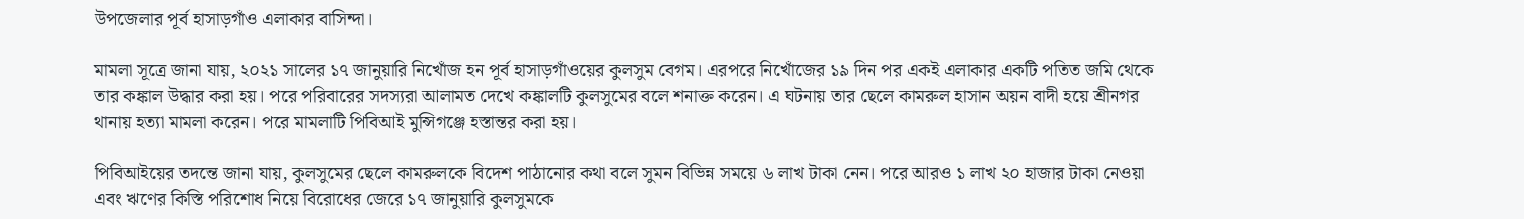উপজেলার পূর্ব হাসাড়গাঁও এলাকার বাসিন্দা।

মামলা সূত্রে জানা যায়, ২০২১ সালের ১৭ জানুয়ারি নিখোঁজ হন পূর্ব হাসাড়গাঁওয়ের কুলসুম বেগম। এরপরে নিখোঁজের ১৯ দিন পর একই এলাকার একটি পতিত জমি থেকে তার কঙ্কাল উদ্ধার করা হয়। পরে পরিবারের সদস্যরা আলামত দেখে কঙ্কালটি কুলসুমের বলে শনাক্ত করেন। এ ঘটনায় তার ছেলে কামরুল হাসান অয়ন বাদী হয়ে শ্রীনগর থানায় হত্যা মামলা করেন। পরে মামলাটি পিবিআই মুন্সিগঞ্জে হস্তান্তর করা হয়।

পিবিআইয়ের তদন্তে জানা যায়, কুলসুমের ছেলে কামরুলকে বিদেশ পাঠানোর কথা বলে সুমন বিভিন্ন সময়ে ৬ লাখ টাকা নেন। পরে আরও ১ লাখ ২০ হাজার টাকা নেওয়া এবং ঋণের কিস্তি পরিশোধ নিয়ে বিরোধের জেরে ১৭ জানুয়ারি কুলসুমকে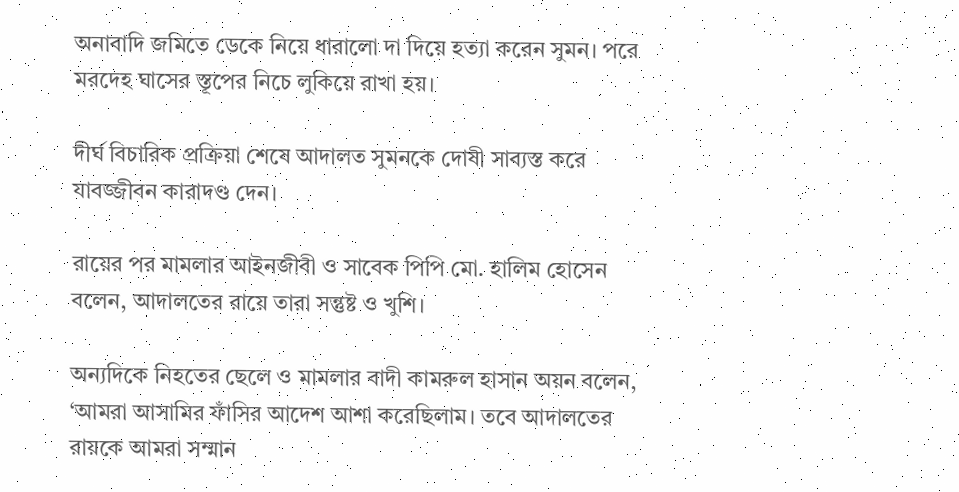অনাবাদি জমিতে ডেকে নিয়ে ধারালো দা দিয়ে হত্যা করেন সুমন। পরে মরদেহ ঘাসের স্তূপের নিচে লুকিয়ে রাখা হয়।

দীর্ঘ বিচারিক প্রক্রিয়া শেষে আদালত সুমনকে দোষী সাব্যস্ত করে যাবজ্জীবন কারাদণ্ড দেন।

রায়ের পর মামলার আইনজীবী ও সাবেক পিপি মো. হালিম হোসেন বলেন, আদালতের রায়ে তারা সন্তুষ্ট ও খুশি।

অন্যদিকে নিহতের ছেলে ও মামলার বাদী কামরুল হাসান অয়ন বলেন, ‘আমরা আসামির ফাঁসির আদেশ আশা করেছিলাম। তবে আদালতের রায়কে আমরা সম্মান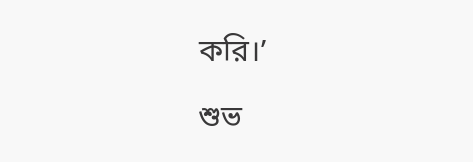করি।’

শুভ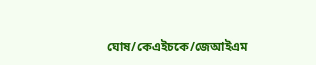ঘোষ/কেএইচকে/জেআইএম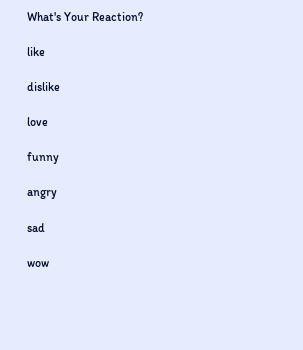What's Your Reaction?

like

dislike

love

funny

angry

sad

wow